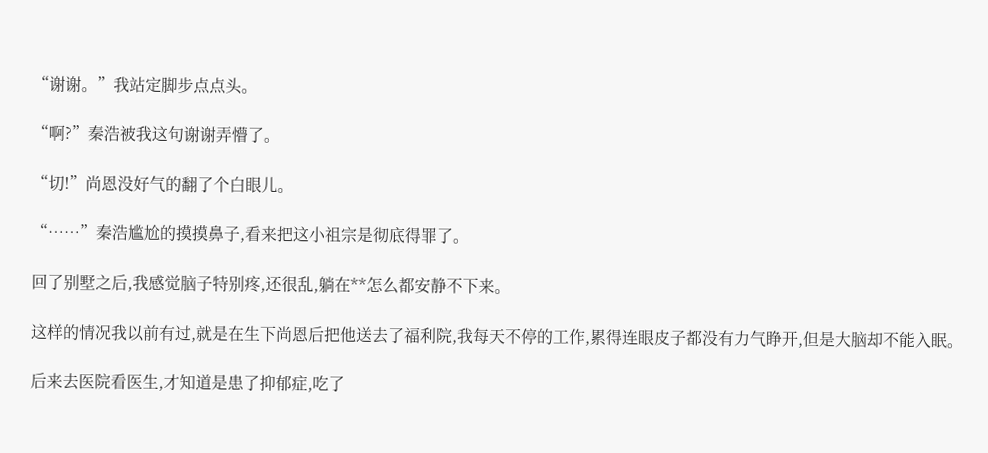“谢谢。”我站定脚步点点头。

“啊?”秦浩被我这句谢谢弄懵了。

“切!”尚恩没好气的翻了个白眼儿。

“……”秦浩尴尬的摸摸鼻子,看来把这小祖宗是彻底得罪了。

回了别墅之后,我感觉脑子特别疼,还很乱,躺在**怎么都安静不下来。

这样的情况我以前有过,就是在生下尚恩后把他送去了福利院,我每天不停的工作,累得连眼皮子都没有力气睁开,但是大脑却不能入眠。

后来去医院看医生,才知道是患了抑郁症,吃了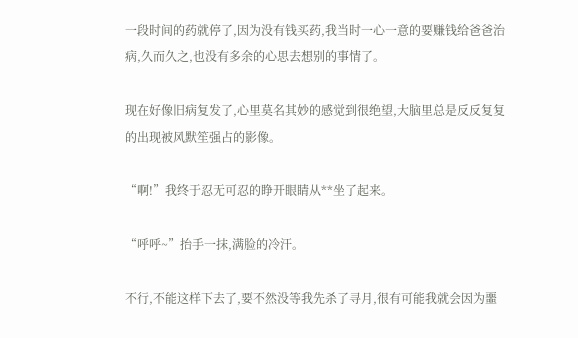一段时间的药就停了,因为没有钱买药,我当时一心一意的要赚钱给爸爸治病,久而久之,也没有多余的心思去想别的事情了。

现在好像旧病复发了,心里莫名其妙的感觉到很绝望,大脑里总是反反复复的出现被风默笙强占的影像。

“啊!”我终于忍无可忍的睁开眼睛从**坐了起来。

“呼呼~”抬手一抹,满脸的冷汗。

不行,不能这样下去了,要不然没等我先杀了寻月,很有可能我就会因为噩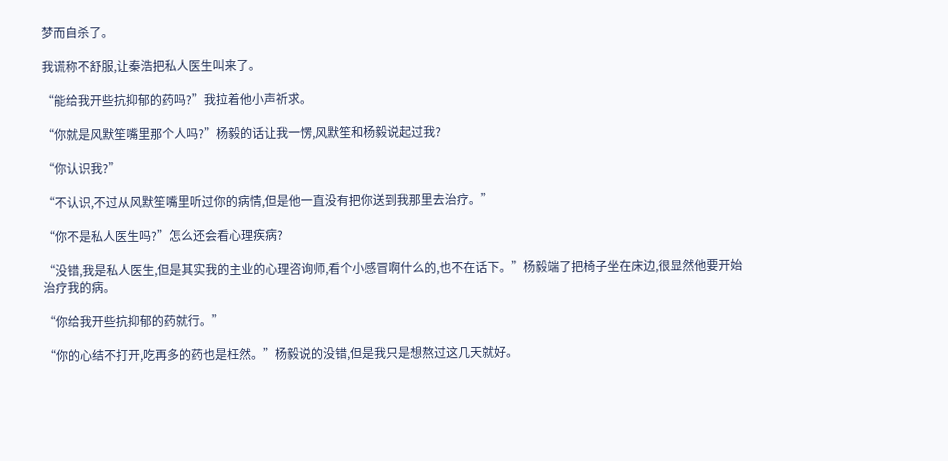梦而自杀了。

我谎称不舒服,让秦浩把私人医生叫来了。

“能给我开些抗抑郁的药吗?”我拉着他小声祈求。

“你就是风默笙嘴里那个人吗?”杨毅的话让我一愣,风默笙和杨毅说起过我?

“你认识我?”

“不认识,不过从风默笙嘴里听过你的病情,但是他一直没有把你送到我那里去治疗。”

“你不是私人医生吗?”怎么还会看心理疾病?

“没错,我是私人医生,但是其实我的主业的心理咨询师,看个小感冒啊什么的,也不在话下。”杨毅端了把椅子坐在床边,很显然他要开始治疗我的病。

“你给我开些抗抑郁的药就行。”

“你的心结不打开,吃再多的药也是枉然。”杨毅说的没错,但是我只是想熬过这几天就好。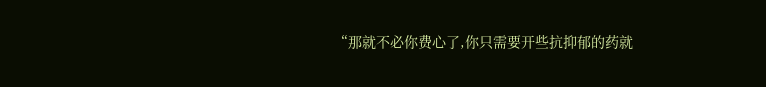“那就不必你费心了,你只需要开些抗抑郁的药就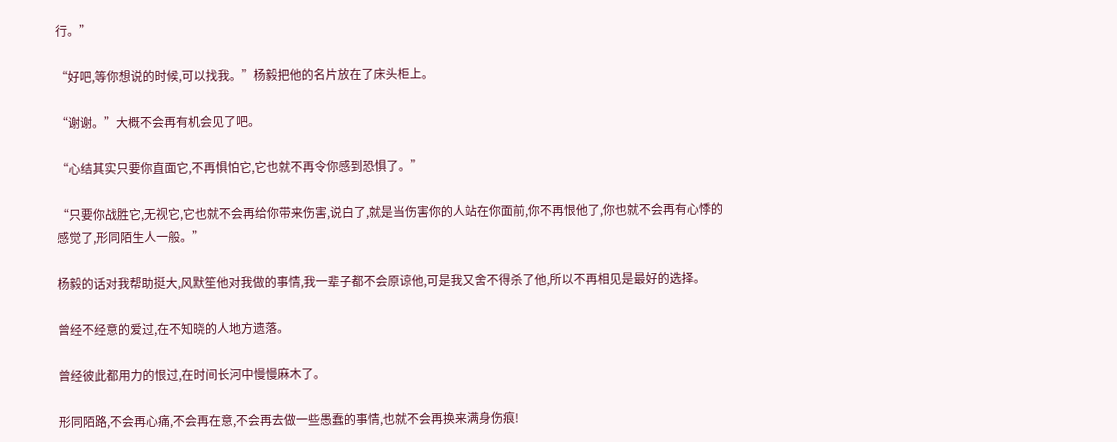行。”

“好吧,等你想说的时候,可以找我。”杨毅把他的名片放在了床头柜上。

“谢谢。”大概不会再有机会见了吧。

“心结其实只要你直面它,不再惧怕它,它也就不再令你感到恐惧了。”

“只要你战胜它,无视它,它也就不会再给你带来伤害,说白了,就是当伤害你的人站在你面前,你不再恨他了,你也就不会再有心悸的感觉了,形同陌生人一般。”

杨毅的话对我帮助挺大,风默笙他对我做的事情,我一辈子都不会原谅他,可是我又舍不得杀了他,所以不再相见是最好的选择。

曾经不经意的爱过,在不知晓的人地方遗落。

曾经彼此都用力的恨过,在时间长河中慢慢麻木了。

形同陌路,不会再心痛,不会再在意,不会再去做一些愚蠢的事情,也就不会再换来满身伤痕!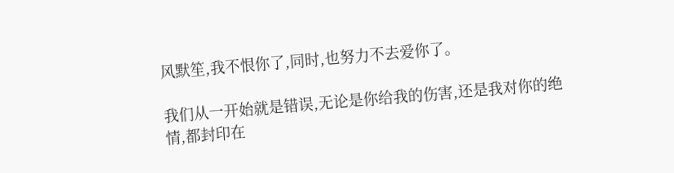风默笙,我不恨你了,同时,也努力不去爱你了。

我们从一开始就是错误,无论是你给我的伤害,还是我对你的绝情,都封印在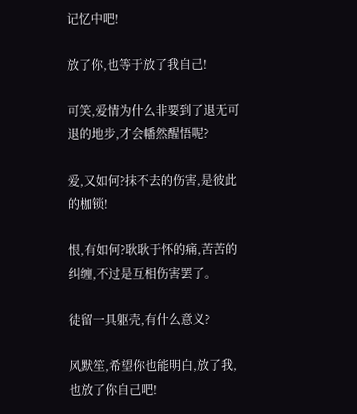记忆中吧!

放了你,也等于放了我自己!

可笑,爱情为什么非要到了退无可退的地步,才会幡然醒悟呢?

爱,又如何?抹不去的伤害,是彼此的枷锁!

恨,有如何?耿耿于怀的痛,苦苦的纠缠,不过是互相伤害罢了。

徒留一具躯壳,有什么意义?

风默笙,希望你也能明白,放了我,也放了你自己吧!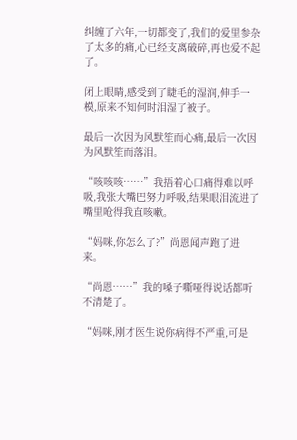纠缠了六年,一切都变了,我们的爱里参杂了太多的痛,心已经支离破碎,再也爱不起了。

闭上眼睛,感受到了睫毛的湿润,伸手一模,原来不知何时泪湿了被子。

最后一次因为风默笙而心痛,最后一次因为风默笙而落泪。

“咳咳咳……”我捂着心口痛得难以呼吸,我张大嘴巴努力呼吸,结果眼泪流进了嘴里呛得我直咳嗽。

“妈咪,你怎么了?”尚恩闻声跑了进来。

“尚恩……”我的嗓子嘶哑得说话都听不清楚了。

“妈咪,刚才医生说你病得不严重,可是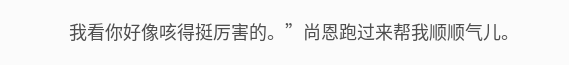我看你好像咳得挺厉害的。”尚恩跑过来帮我顺顺气儿。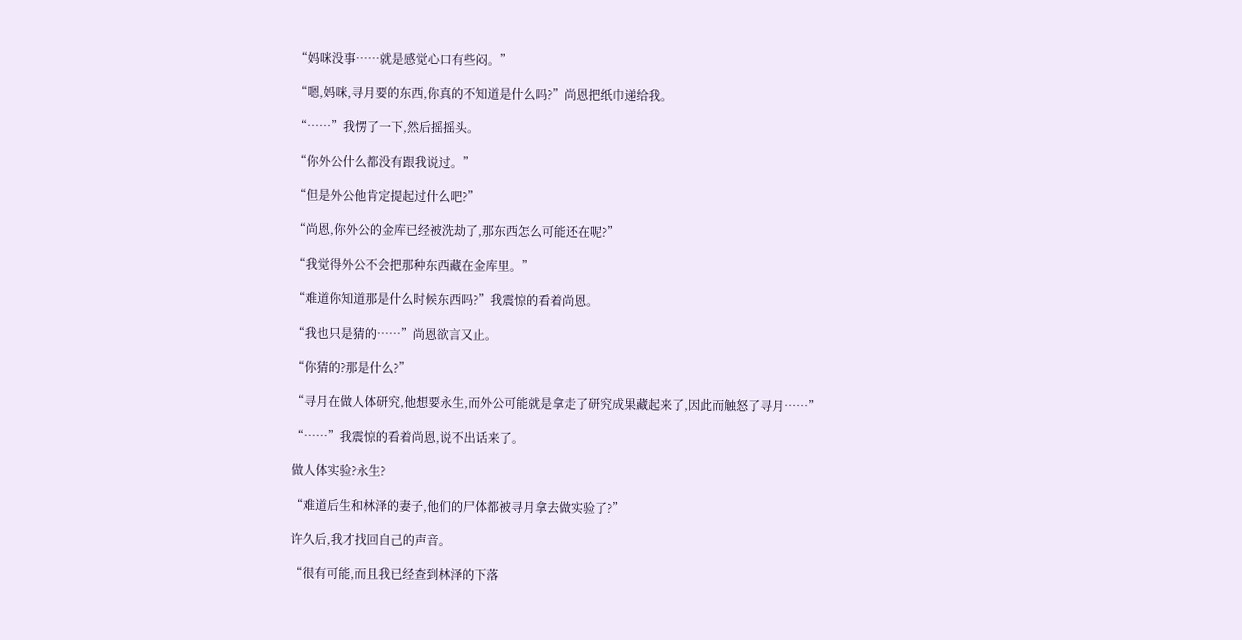“妈咪没事……就是感觉心口有些闷。”

“嗯,妈咪,寻月要的东西,你真的不知道是什么吗?”尚恩把纸巾递给我。

“……”我愣了一下,然后摇摇头。

“你外公什么都没有跟我说过。”

“但是外公他肯定提起过什么吧?”

“尚恩,你外公的金库已经被洗劫了,那东西怎么可能还在呢?”

“我觉得外公不会把那种东西藏在金库里。”

“难道你知道那是什么时候东西吗?”我震惊的看着尚恩。

“我也只是猜的……”尚恩欲言又止。

“你猜的?那是什么?”

“寻月在做人体研究,他想要永生,而外公可能就是拿走了研究成果藏起来了,因此而触怒了寻月……”

“……”我震惊的看着尚恩,说不出话来了。

做人体实验?永生?

“难道后生和林泽的妻子,他们的尸体都被寻月拿去做实验了?”

许久后,我才找回自己的声音。

“很有可能,而且我已经查到林泽的下落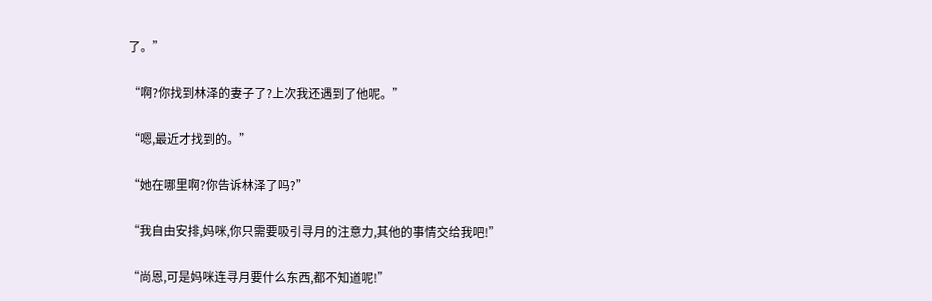了。”

“啊?你找到林泽的妻子了?上次我还遇到了他呢。”

“嗯,最近才找到的。”

“她在哪里啊?你告诉林泽了吗?”

“我自由安排,妈咪,你只需要吸引寻月的注意力,其他的事情交给我吧!”

“尚恩,可是妈咪连寻月要什么东西,都不知道呢!”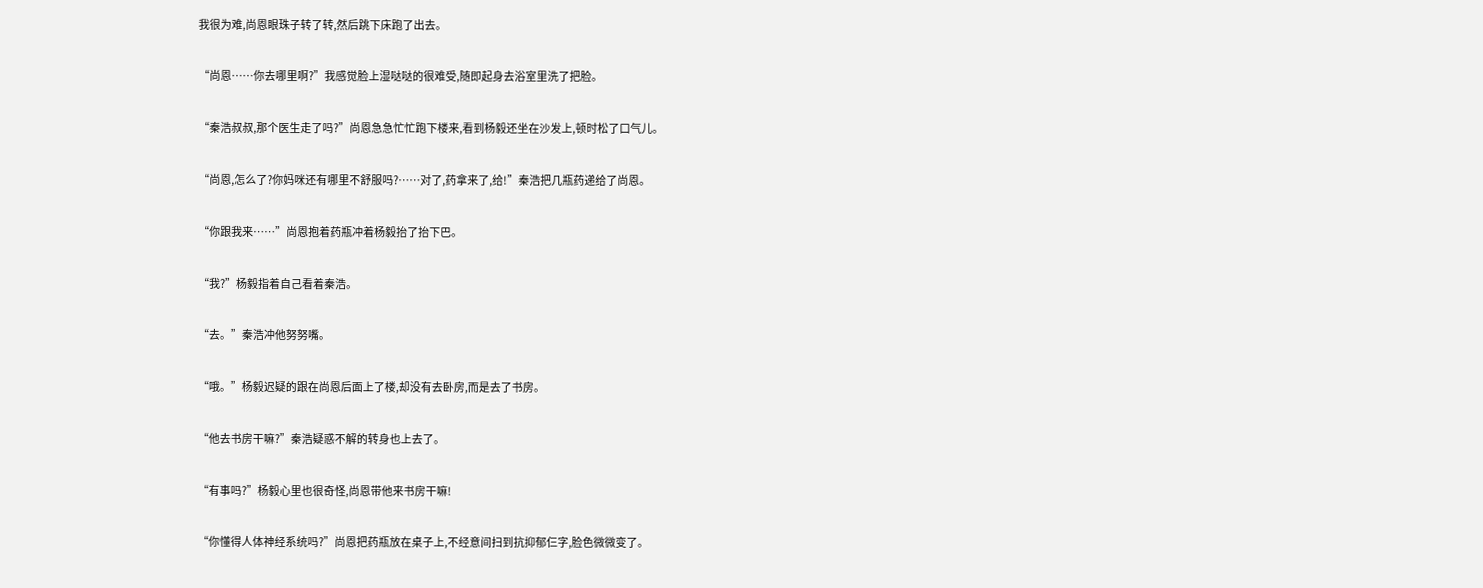我很为难,尚恩眼珠子转了转,然后跳下床跑了出去。

“尚恩……你去哪里啊?”我感觉脸上湿哒哒的很难受,随即起身去浴室里洗了把脸。

“秦浩叔叔,那个医生走了吗?”尚恩急急忙忙跑下楼来,看到杨毅还坐在沙发上,顿时松了口气儿。

“尚恩,怎么了?你妈咪还有哪里不舒服吗?……对了,药拿来了,给!”秦浩把几瓶药递给了尚恩。

“你跟我来……”尚恩抱着药瓶冲着杨毅抬了抬下巴。

“我?”杨毅指着自己看着秦浩。

“去。”秦浩冲他努努嘴。

“哦。”杨毅迟疑的跟在尚恩后面上了楼,却没有去卧房,而是去了书房。

“他去书房干嘛?”秦浩疑惑不解的转身也上去了。

“有事吗?”杨毅心里也很奇怪,尚恩带他来书房干嘛!

“你懂得人体神经系统吗?”尚恩把药瓶放在桌子上,不经意间扫到抗抑郁仨字,脸色微微变了。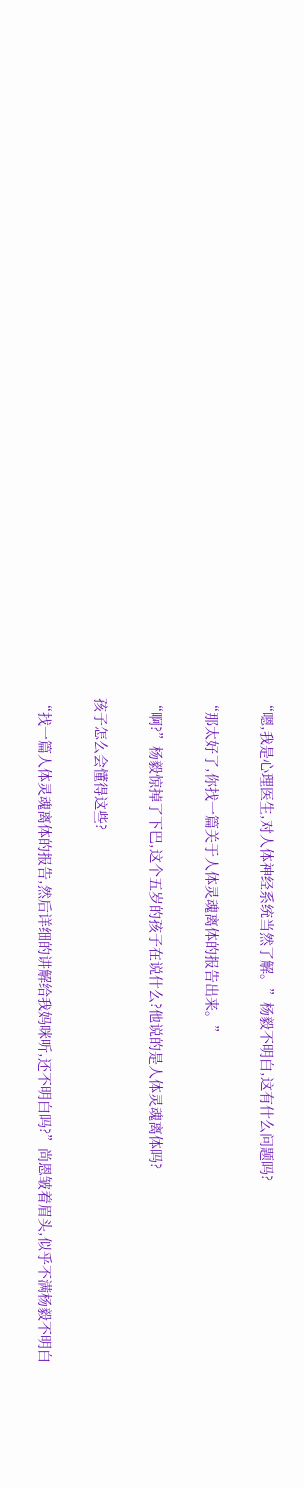“嗯,我是心理医生,对人体神经系统当然了解。”杨毅不明白,这有什么问题吗?

“那太好了,你找一篇关于人体灵魂离体的报告出来。”

“啊?”杨毅惊掉了下巴,这个五岁的孩子在说什么?他说的是人体灵魂离体吗?

孩子怎么会懂得这些?

“找一篇人体灵魂离体的报告,然后详细的讲解给我妈咪听,还不明白吗?”尚恩皱着眉头,似乎不满杨毅不明白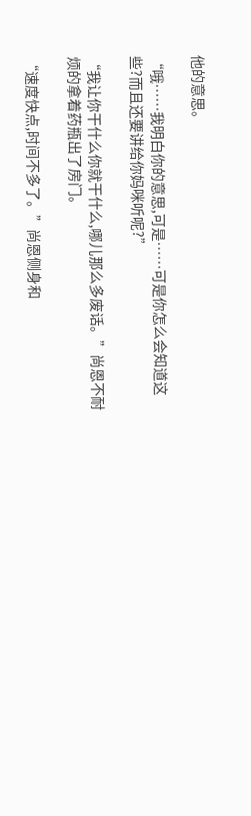他的意思。

“哦……我明白你的意思,可是……可是你怎么会知道这些?而且还要讲给你妈咪听呢?”

“我让你干什么你就干什么,哪儿那么多废话。”尚恩不耐烦的拿着药瓶出了房门。

“速度快点,时间不多了。”尚恩侧身和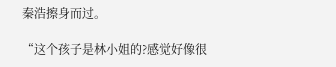秦浩擦身而过。

“这个孩子是林小姐的?感觉好像很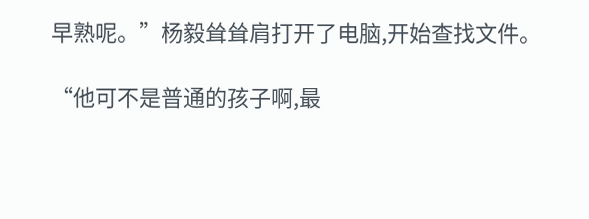早熟呢。”杨毅耸耸肩打开了电脑,开始查找文件。

“他可不是普通的孩子啊,最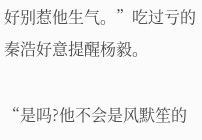好别惹他生气。”吃过亏的秦浩好意提醒杨毅。

“是吗?他不会是风默笙的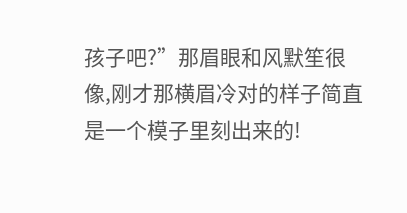孩子吧?”那眉眼和风默笙很像,刚才那横眉冷对的样子简直是一个模子里刻出来的!